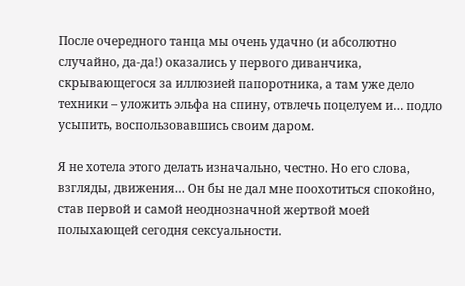После очередного танца мы очень удачно (и абсолютно случайно, да-да!) оказались у первого диванчика, скрывающегося за иллюзией папоротника, а там уже дело техники – уложить эльфа на спину, отвлечь поцелуем и… подло усыпить, воспользовавшись своим даром.

Я не хотела этого делать изначально, честно. Но его слова, взгляды, движения… Он бы не дал мне поохотиться спокойно, став первой и самой неоднозначной жертвой моей полыхающей сегодня сексуальности.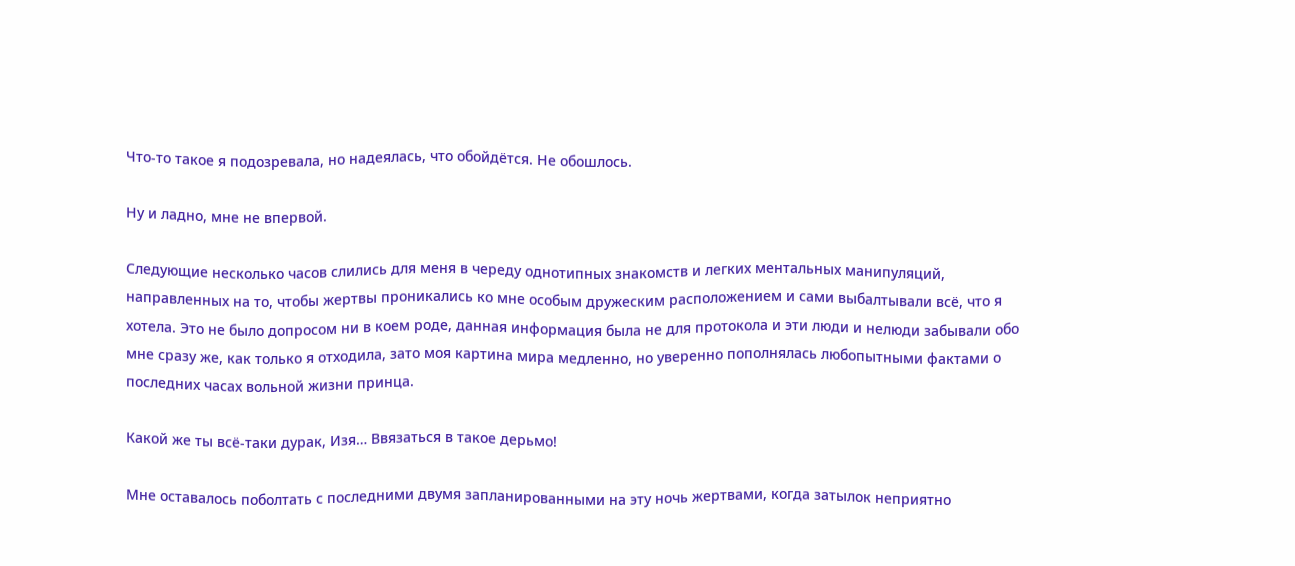Что-то такое я подозревала, но надеялась, что обойдётся. Не обошлось.

Ну и ладно, мне не впервой.

Следующие несколько часов слились для меня в череду однотипных знакомств и легких ментальных манипуляций, направленных на то, чтобы жертвы проникались ко мне особым дружеским расположением и сами выбалтывали всё, что я хотела. Это не было допросом ни в коем роде, данная информация была не для протокола и эти люди и нелюди забывали обо мне сразу же, как только я отходила, зато моя картина мира медленно, но уверенно пополнялась любопытными фактами о последних часах вольной жизни принца.

Какой же ты всё-таки дурак, Изя… Ввязаться в такое дерьмо!

Мне оставалось поболтать с последними двумя запланированными на эту ночь жертвами, когда затылок неприятно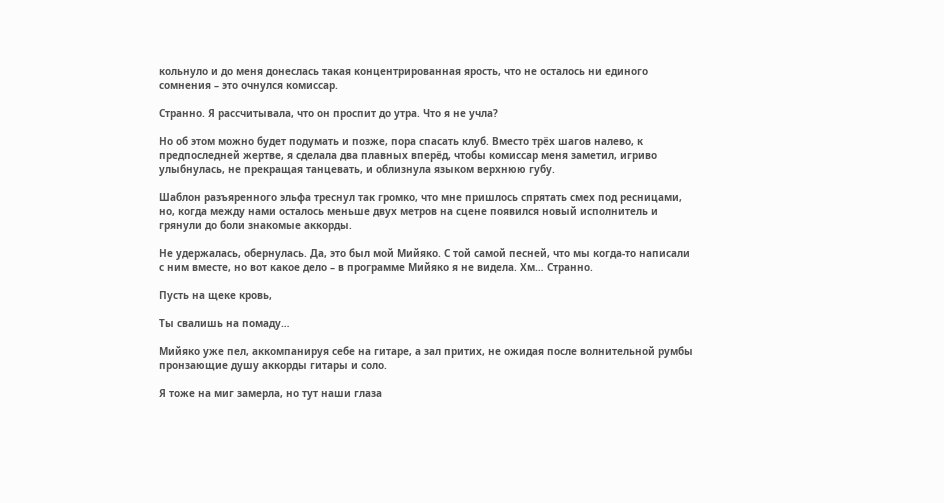кольнуло и до меня донеслась такая концентрированная ярость, что не осталось ни единого сомнения – это очнулся комиссар.

Странно. Я рассчитывала, что он проспит до утра. Что я не учла?

Но об этом можно будет подумать и позже, пора спасать клуб. Вместо трёх шагов налево, к предпоследней жертве, я сделала два плавных вперёд, чтобы комиссар меня заметил, игриво улыбнулась, не прекращая танцевать, и облизнула языком верхнюю губу.

Шаблон разъяренного эльфа треснул так громко, что мне пришлось спрятать смех под ресницами, но, когда между нами осталось меньше двух метров на сцене появился новый исполнитель и грянули до боли знакомые аккорды.

Не удержалась, обернулась. Да, это был мой Мийяко. С той самой песней, что мы когда-то написали с ним вместе, но вот какое дело – в программе Мийяко я не видела. Хм… Странно.

Пусть на щеке кровь,

Ты свалишь на помаду…

Мийяко уже пел, аккомпанируя себе на гитаре, а зал притих, не ожидая после волнительной румбы пронзающие душу аккорды гитары и соло.

Я тоже на миг замерла, но тут наши глаза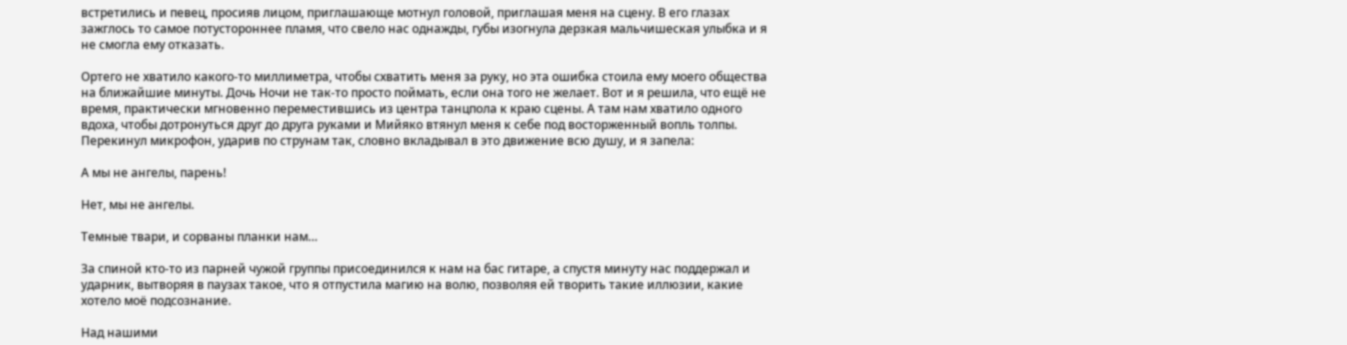встретились и певец, просияв лицом, приглашающе мотнул головой, приглашая меня на сцену. В его глазах зажглось то самое потустороннее пламя, что свело нас однажды, губы изогнула дерзкая мальчишеская улыбка и я не смогла ему отказать.

Ортего не хватило какого-то миллиметра, чтобы схватить меня за руку, но эта ошибка стоила ему моего общества на ближайшие минуты. Дочь Ночи не так-то просто поймать, если она того не желает. Вот и я решила, что ещё не время, практически мгновенно переместившись из центра танцпола к краю сцены. А там нам хватило одного вдоха, чтобы дотронуться друг до друга руками и Мийяко втянул меня к себе под восторженный вопль толпы. Перекинул микрофон, ударив по струнам так, словно вкладывал в это движение всю душу, и я запела:

А мы не ангелы, парень!

Нет, мы не ангелы.

Темные твари, и сорваны планки нам…

За спиной кто-то из парней чужой группы присоединился к нам на бас гитаре, а спустя минуту нас поддержал и ударник, вытворяя в паузах такое, что я отпустила магию на волю, позволяя ей творить такие иллюзии, какие хотело моё подсознание.

Над нашими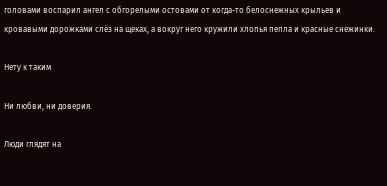головами воспарил ангел с обгорелыми остовами от когда-то белоснежных крыльев и кровавыми дорожками слёз на щеках, а вокруг него кружили хлопья пепла и красные снежинки.

Нету к таким

Ни любви, ни доверия.

Люди глядят на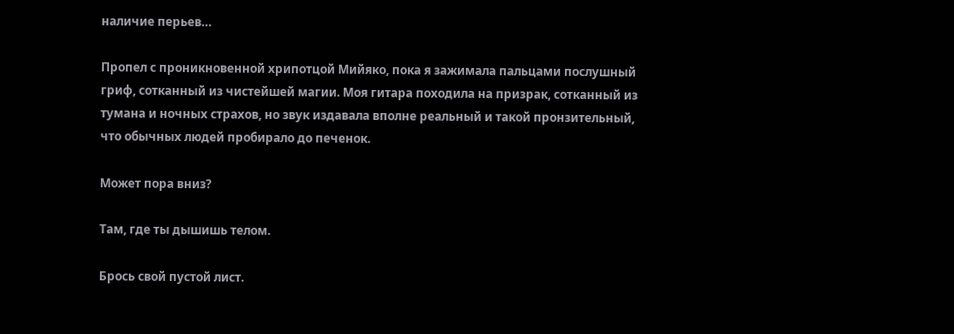наличие перьев…

Пропел с проникновенной хрипотцой Мийяко, пока я зажимала пальцами послушный гриф, сотканный из чистейшей магии. Моя гитара походила на призрак, сотканный из тумана и ночных страхов, но звук издавала вполне реальный и такой пронзительный, что обычных людей пробирало до печенок.

Может пора вниз?

Там, где ты дышишь телом.

Брось свой пустой лист.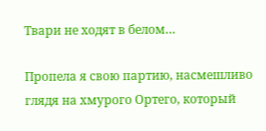Твари не ходят в белом…

Пропела я свою партию, насмешливо глядя на хмурого Ортего, который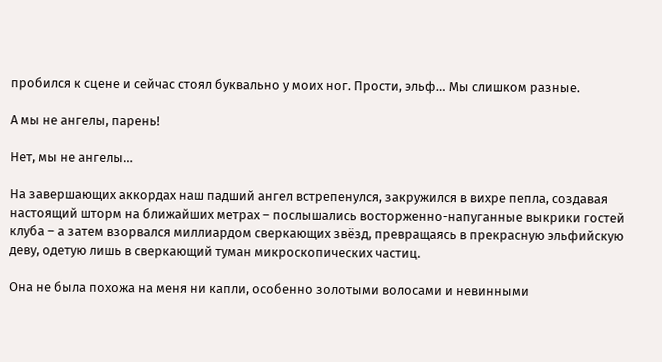пробился к сцене и сейчас стоял буквально у моих ног. Прости, эльф… Мы слишком разные.

А мы не ангелы, парень!

Нет, мы не ангелы…

На завершающих аккордах наш падший ангел встрепенулся, закружился в вихре пепла, создавая настоящий шторм на ближайших метрах – послышались восторженно-напуганные выкрики гостей клуба – а затем взорвался миллиардом сверкающих звёзд, превращаясь в прекрасную эльфийскую деву, одетую лишь в сверкающий туман микроскопических частиц.

Она не была похожа на меня ни капли, особенно золотыми волосами и невинными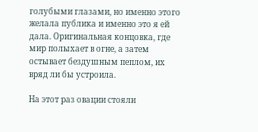голубыми глазами, но именно этого желала публика и именно это я ей дала. Оригинальная концовка, где мир полыхает в огне, а затем остывает бездушным пеплом, их вряд ли бы устроила.

На этот раз овации стояли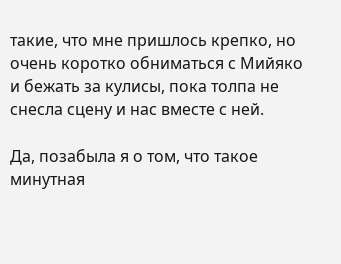такие, что мне пришлось крепко, но очень коротко обниматься с Мийяко и бежать за кулисы, пока толпа не снесла сцену и нас вместе с ней.

Да, позабыла я о том, что такое минутная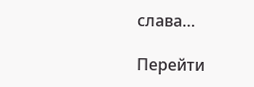слава…

Перейти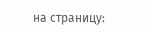на страницу: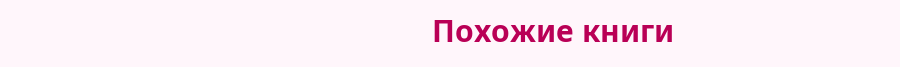Похожие книги